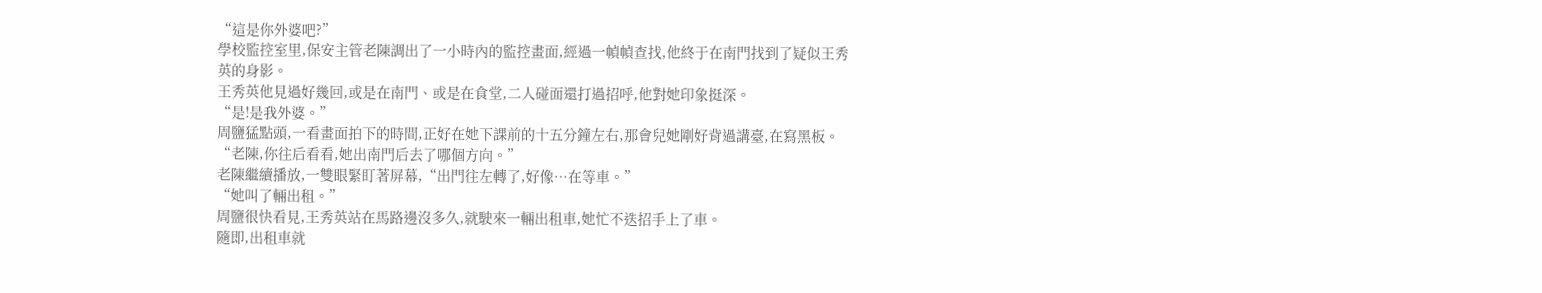“這是你外婆吧?”
學校監控室里,保安主管老陳調出了一小時內的監控畫面,經過一幀幀查找,他終于在南門找到了疑似王秀英的身影。
王秀英他見過好幾回,或是在南門、或是在食堂,二人碰面還打過招呼,他對她印象挺深。
“是!是我外婆。”
周鹽猛點頭,一看畫面拍下的時間,正好在她下課前的十五分鐘左右,那會兒她剛好背過講臺,在寫黑板。
“老陳,你往后看看,她出南門后去了哪個方向。”
老陳繼續播放,一雙眼緊盯著屏幕,“出門往左轉了,好像…在等車。”
“她叫了輛出租。”
周鹽很快看見,王秀英站在馬路邊沒多久,就駛來一輛出租車,她忙不迭招手上了車。
隨即,出租車就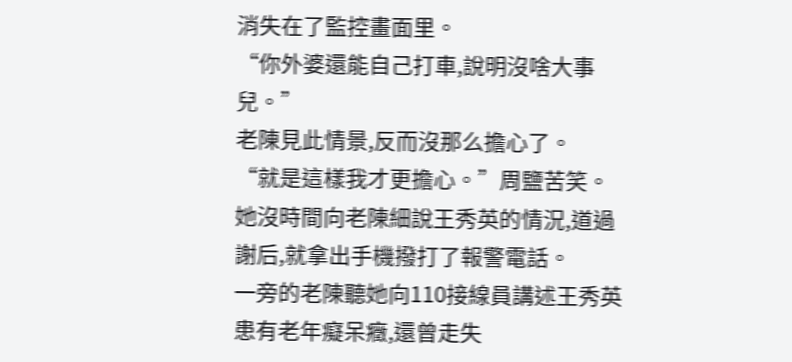消失在了監控畫面里。
“你外婆還能自己打車,說明沒啥大事兒。”
老陳見此情景,反而沒那么擔心了。
“就是這樣我才更擔心。”周鹽苦笑。
她沒時間向老陳細說王秀英的情況,道過謝后,就拿出手機撥打了報警電話。
一旁的老陳聽她向110接線員講述王秀英患有老年癡呆癥,還曾走失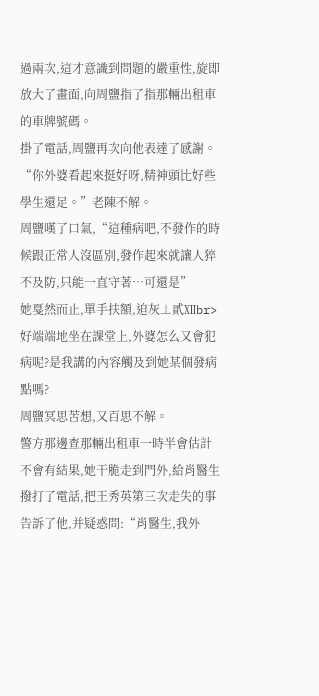過兩次,這才意識到問題的嚴重性,旋即放大了畫面,向周鹽指了指那輛出租車的車牌號碼。
掛了電話,周鹽再次向他表達了感謝。
“你外婆看起來挺好呀,精神頭比好些學生還足。”老陳不解。
周鹽嘆了口氣,“這種病吧,不發作的時候跟正常人沒區別,發作起來就讓人猝不及防,只能一直守著…可還是”
她戛然而止,單手扶額,迫灰⊥貳Ⅻbr>好端端地坐在課堂上,外婆怎么又會犯病呢?是我講的內容觸及到她某個發病點嗎?
周鹽冥思苦想,又百思不解。
警方那邊查那輛出租車一時半會估計不會有結果,她干脆走到門外,給肖醫生撥打了電話,把王秀英第三次走失的事告訴了他,并疑惑問:“肖醫生,我外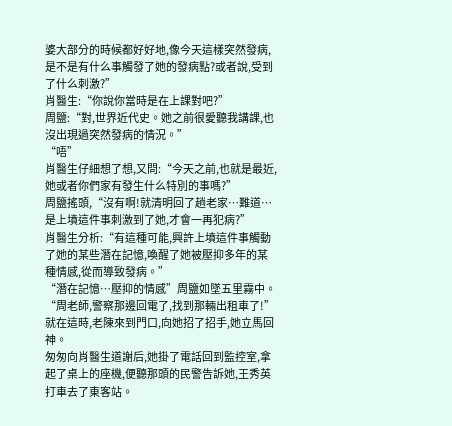婆大部分的時候都好好地,像今天這樣突然發病,是不是有什么事觸發了她的發病點?或者說,受到了什么刺激?”
肖醫生:“你說你當時是在上課對吧?”
周鹽:“對,世界近代史。她之前很愛聽我講課,也沒出現過突然發病的情況。”
“唔”
肖醫生仔細想了想,又問:“今天之前,也就是最近,她或者你們家有發生什么特別的事嗎?”
周鹽搖頭,“沒有啊!就清明回了趟老家…難道…是上墳這件事刺激到了她,才會一再犯病?”
肖醫生分析:“有這種可能,興許上墳這件事觸動了她的某些潛在記憶,喚醒了她被壓抑多年的某種情感,從而導致發病。”
“潛在記憶…壓抑的情感”周鹽如墜五里霧中。
“周老師,警察那邊回電了,找到那輛出租車了!”
就在這時,老陳來到門口,向她招了招手,她立馬回神。
匆匆向肖醫生道謝后,她掛了電話回到監控室,拿起了桌上的座機,便聽那頭的民警告訴她,王秀英打車去了東客站。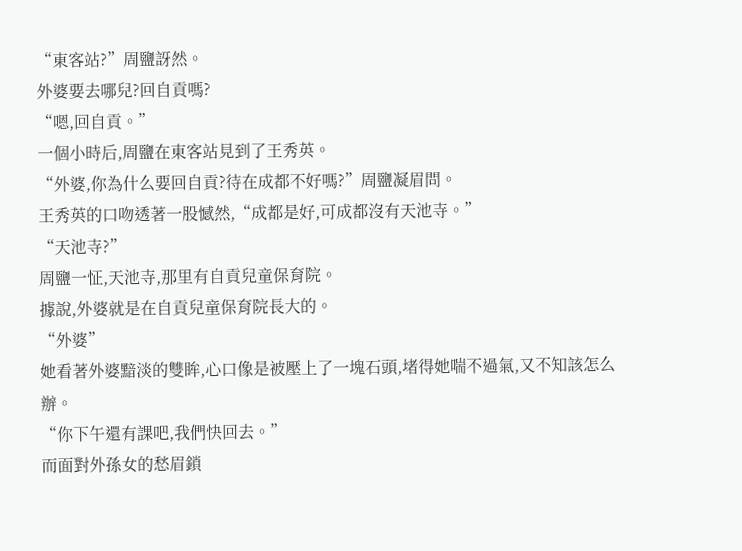“東客站?”周鹽訝然。
外婆要去哪兒?回自貢嗎?
“嗯,回自貢。”
一個小時后,周鹽在東客站見到了王秀英。
“外婆,你為什么要回自貢?待在成都不好嗎?”周鹽凝眉問。
王秀英的口吻透著一股憾然,“成都是好,可成都沒有天池寺。”
“天池寺?”
周鹽一怔,天池寺,那里有自貢兒童保育院。
據說,外婆就是在自貢兒童保育院長大的。
“外婆”
她看著外婆黯淡的雙眸,心口像是被壓上了一塊石頭,堵得她喘不過氣,又不知該怎么辦。
“你下午還有課吧,我們快回去。”
而面對外孫女的愁眉鎖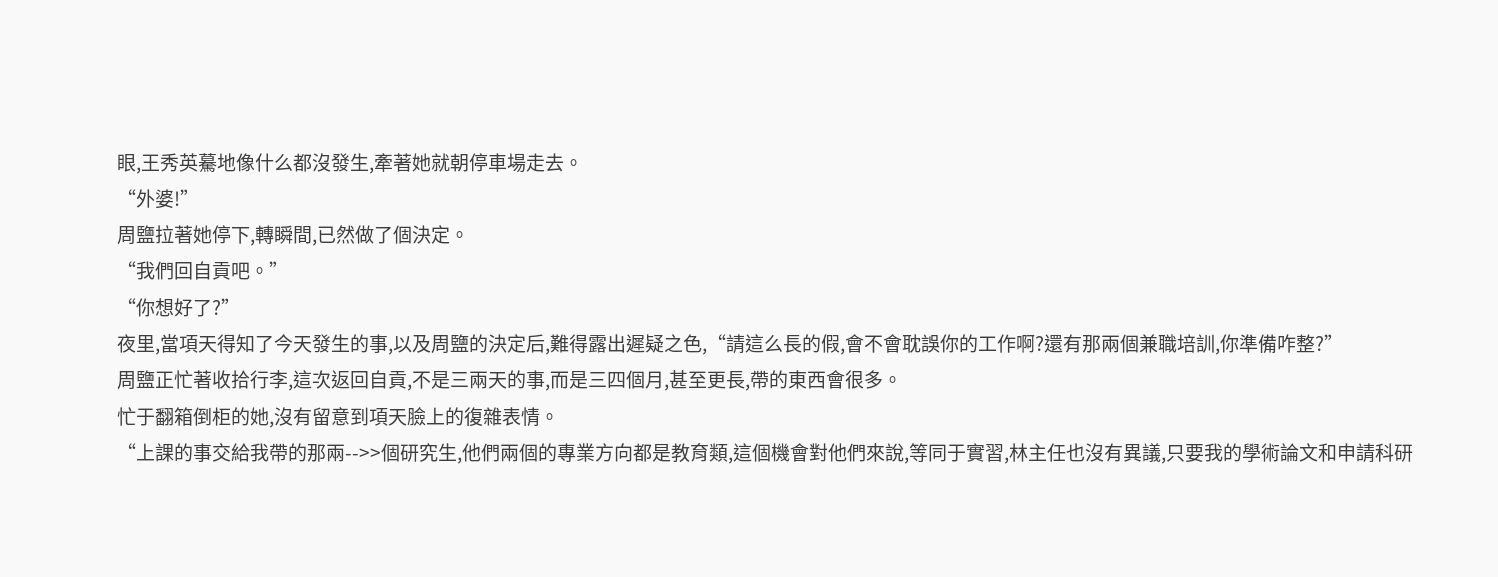眼,王秀英驀地像什么都沒發生,牽著她就朝停車場走去。
“外婆!”
周鹽拉著她停下,轉瞬間,已然做了個決定。
“我們回自貢吧。”
“你想好了?”
夜里,當項天得知了今天發生的事,以及周鹽的決定后,難得露出遲疑之色,“請這么長的假,會不會耽誤你的工作啊?還有那兩個兼職培訓,你準備咋整?”
周鹽正忙著收拾行李,這次返回自貢,不是三兩天的事,而是三四個月,甚至更長,帶的東西會很多。
忙于翻箱倒柜的她,沒有留意到項天臉上的復雜表情。
“上課的事交給我帶的那兩-->>個研究生,他們兩個的專業方向都是教育類,這個機會對他們來說,等同于實習,林主任也沒有異議,只要我的學術論文和申請科研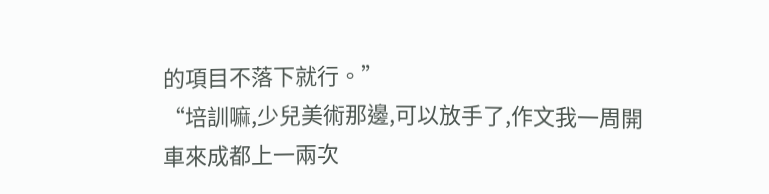的項目不落下就行。”
“培訓嘛,少兒美術那邊,可以放手了,作文我一周開車來成都上一兩次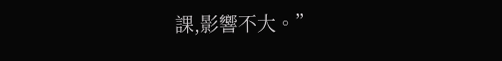課,影響不大。”